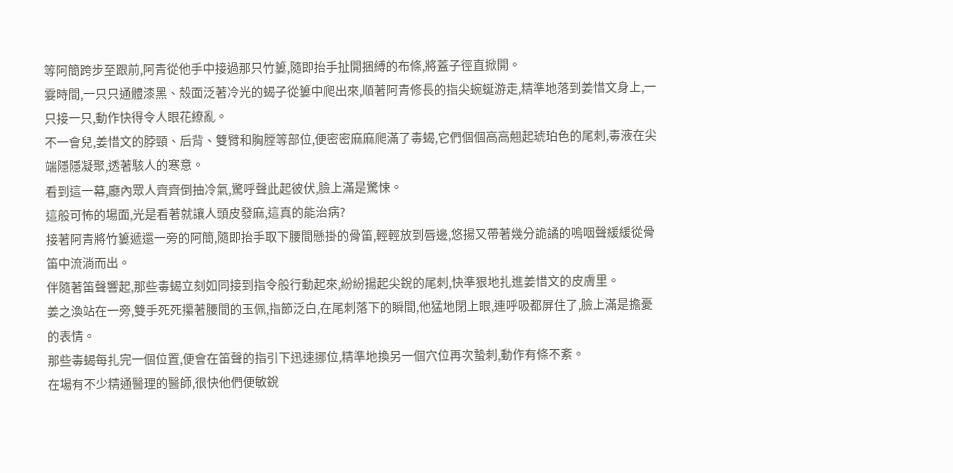等阿簡跨步至跟前,阿青從他手中接過那只竹簍,隨即抬手扯開捆縛的布條,將蓋子徑直掀開。
霎時間,一只只通體漆黑、殼面泛著冷光的蝎子從簍中爬出來,順著阿青修長的指尖蜿蜒游走,精準地落到姜惜文身上,一只接一只,動作快得令人眼花繚亂。
不一會兒,姜惜文的脖頸、后背、雙臂和胸膛等部位,便密密麻麻爬滿了毒蝎,它們個個高高翹起琥珀色的尾刺,毒液在尖端隱隱凝聚,透著駭人的寒意。
看到這一幕,廳內眾人齊齊倒抽冷氣,驚呼聲此起彼伏,臉上滿是驚悚。
這般可怖的場面,光是看著就讓人頭皮發麻,這真的能治病?
接著阿青將竹簍遞還一旁的阿簡,隨即抬手取下腰間懸掛的骨笛,輕輕放到唇邊,悠揚又帶著幾分詭譎的嗚咽聲緩緩從骨笛中流淌而出。
伴隨著笛聲響起,那些毒蝎立刻如同接到指令般行動起來,紛紛揚起尖銳的尾刺,快準狠地扎進姜惜文的皮膚里。
姜之渙站在一旁,雙手死死攥著腰間的玉佩,指節泛白,在尾刺落下的瞬間,他猛地閉上眼,連呼吸都屏住了,臉上滿是擔憂的表情。
那些毒蝎每扎完一個位置,便會在笛聲的指引下迅速挪位,精準地換另一個穴位再次蟄刺,動作有條不紊。
在場有不少精通醫理的醫師,很快他們便敏銳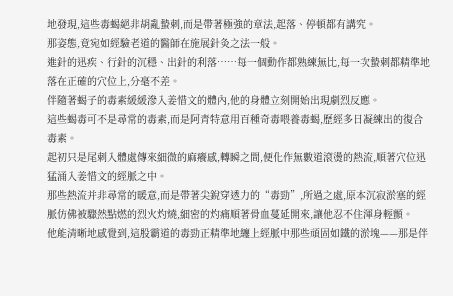地發現,這些毒蝎絕非胡亂蟄刺,而是帶著極強的章法,起落、停頓都有講究。
那姿態,竟宛如經驗老道的醫師在施展針灸之法一般。
進針的迅疾、行針的沉穩、出針的利落……每一個動作都熟練無比,每一次蟄刺都精準地落在正確的穴位上,分毫不差。
伴隨著蝎子的毒素緩緩滲入姜惜文的體內,他的身體立刻開始出現劇烈反應。
這些蝎毒可不是尋常的毒素,而是阿青特意用百種奇毒喂養毒蝎,歷經多日凝練出的復合毒素。
起初只是尾刺入體處傳來細微的麻癢感,轉瞬之間,便化作無數道滾燙的熱流,順著穴位迅猛涌入姜惜文的經脈之中。
那些熱流并非尋常的暖意,而是帶著尖銳穿透力的“毒勁”,所過之處,原本沉寂淤塞的經脈仿佛被驟然點燃的烈火灼燒,細密的灼痛順著骨血蔓延開來,讓他忍不住渾身輕顫。
他能清晰地感覺到,這股霸道的毒勁正精準地纏上經脈中那些頑固如鐵的淤塊——那是伴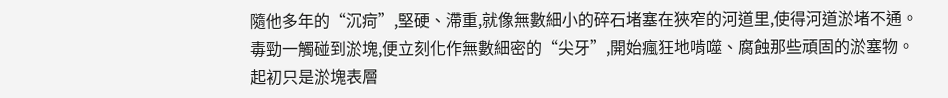隨他多年的“沉疴”,堅硬、滯重,就像無數細小的碎石堵塞在狹窄的河道里,使得河道淤堵不通。
毒勁一觸碰到淤塊,便立刻化作無數細密的“尖牙”,開始瘋狂地啃噬、腐蝕那些頑固的淤塞物。
起初只是淤塊表層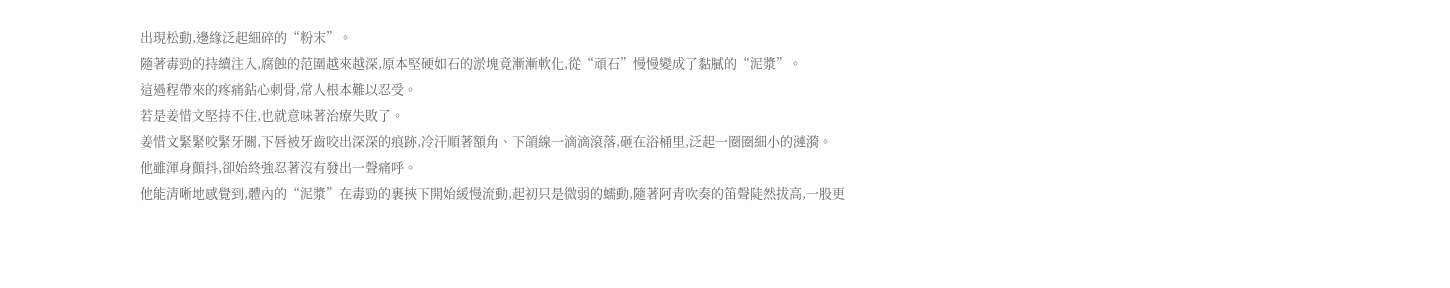出現松動,邊緣泛起細碎的“粉末”。
隨著毒勁的持續注入,腐蝕的范圍越來越深,原本堅硬如石的淤塊竟漸漸軟化,從“頑石”慢慢變成了黏膩的“泥漿”。
這過程帶來的疼痛鉆心刺骨,常人根本難以忍受。
若是姜惜文堅持不住,也就意味著治療失敗了。
姜惜文緊緊咬緊牙關,下唇被牙齒咬出深深的痕跡,冷汗順著額角、下頜線一滴滴滾落,砸在浴桶里,泛起一圈圈細小的漣漪。
他雖渾身顫抖,卻始終強忍著沒有發出一聲痛呼。
他能清晰地感覺到,體內的“泥漿”在毒勁的裹挾下開始緩慢流動,起初只是微弱的蠕動,隨著阿青吹奏的笛聲陡然拔高,一股更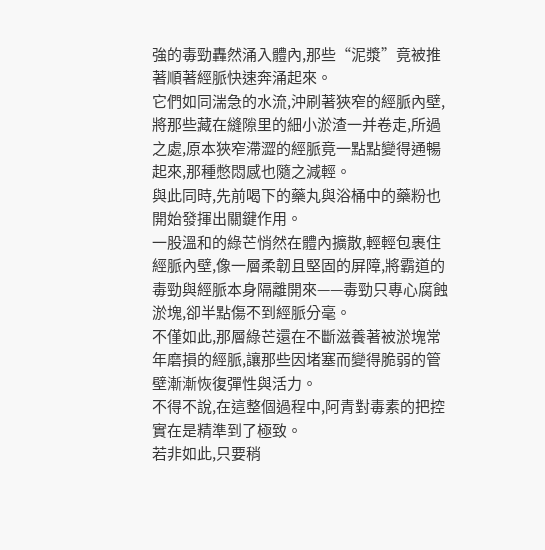強的毒勁轟然涌入體內,那些“泥漿”竟被推著順著經脈快速奔涌起來。
它們如同湍急的水流,沖刷著狹窄的經脈內壁,將那些藏在縫隙里的細小淤渣一并卷走,所過之處,原本狹窄滯澀的經脈竟一點點變得通暢起來,那種憋悶感也隨之減輕。
與此同時,先前喝下的藥丸與浴桶中的藥粉也開始發揮出關鍵作用。
一股溫和的綠芒悄然在體內擴散,輕輕包裹住經脈內壁,像一層柔韌且堅固的屏障,將霸道的毒勁與經脈本身隔離開來——毒勁只專心腐蝕淤塊,卻半點傷不到經脈分毫。
不僅如此,那層綠芒還在不斷滋養著被淤塊常年磨損的經脈,讓那些因堵塞而變得脆弱的管壁漸漸恢復彈性與活力。
不得不說,在這整個過程中,阿青對毒素的把控實在是精準到了極致。
若非如此,只要稍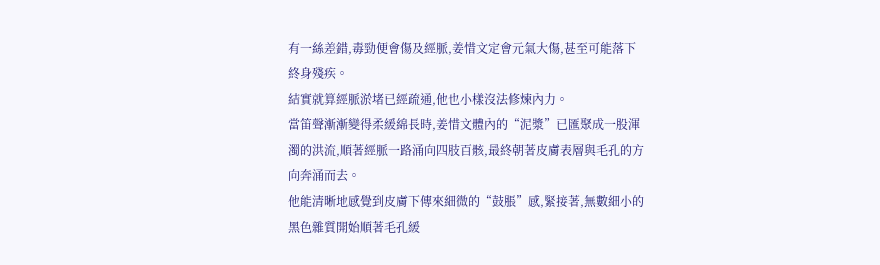有一絲差錯,毒勁便會傷及經脈,姜惜文定會元氣大傷,甚至可能落下終身殘疾。
結實就算經脈淤堵已經疏通,他也小樣沒法修煉內力。
當笛聲漸漸變得柔緩綿長時,姜惜文體內的“泥漿”已匯聚成一股渾濁的洪流,順著經脈一路涌向四肢百骸,最終朝著皮膚表層與毛孔的方向奔涌而去。
他能清晰地感覺到皮膚下傳來細微的“鼓脹”感,緊接著,無數細小的黑色雜質開始順著毛孔緩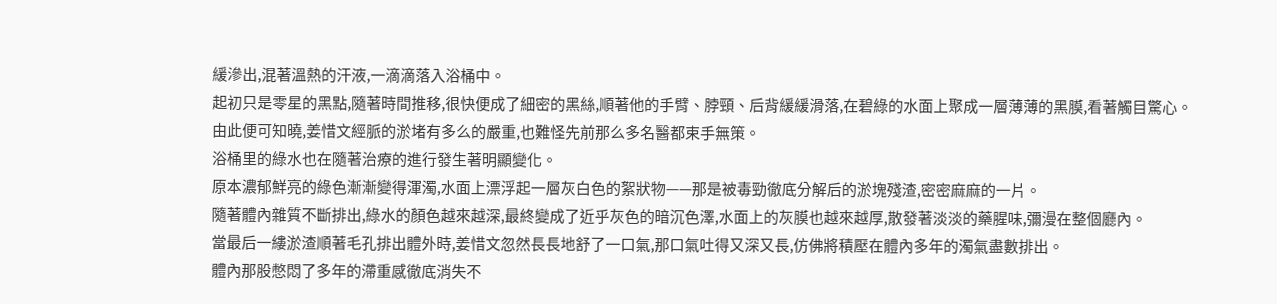緩滲出,混著溫熱的汗液,一滴滴落入浴桶中。
起初只是零星的黑點,隨著時間推移,很快便成了細密的黑絲,順著他的手臂、脖頸、后背緩緩滑落,在碧綠的水面上聚成一層薄薄的黑膜,看著觸目驚心。
由此便可知曉,姜惜文經脈的淤堵有多么的嚴重,也難怪先前那么多名醫都束手無策。
浴桶里的綠水也在隨著治療的進行發生著明顯變化。
原本濃郁鮮亮的綠色漸漸變得渾濁,水面上漂浮起一層灰白色的絮狀物——那是被毒勁徹底分解后的淤塊殘渣,密密麻麻的一片。
隨著體內雜質不斷排出,綠水的顏色越來越深,最終變成了近乎灰色的暗沉色澤,水面上的灰膜也越來越厚,散發著淡淡的藥腥味,彌漫在整個廳內。
當最后一縷淤渣順著毛孔排出體外時,姜惜文忽然長長地舒了一口氣,那口氣吐得又深又長,仿佛將積壓在體內多年的濁氣盡數排出。
體內那股憋悶了多年的滯重感徹底消失不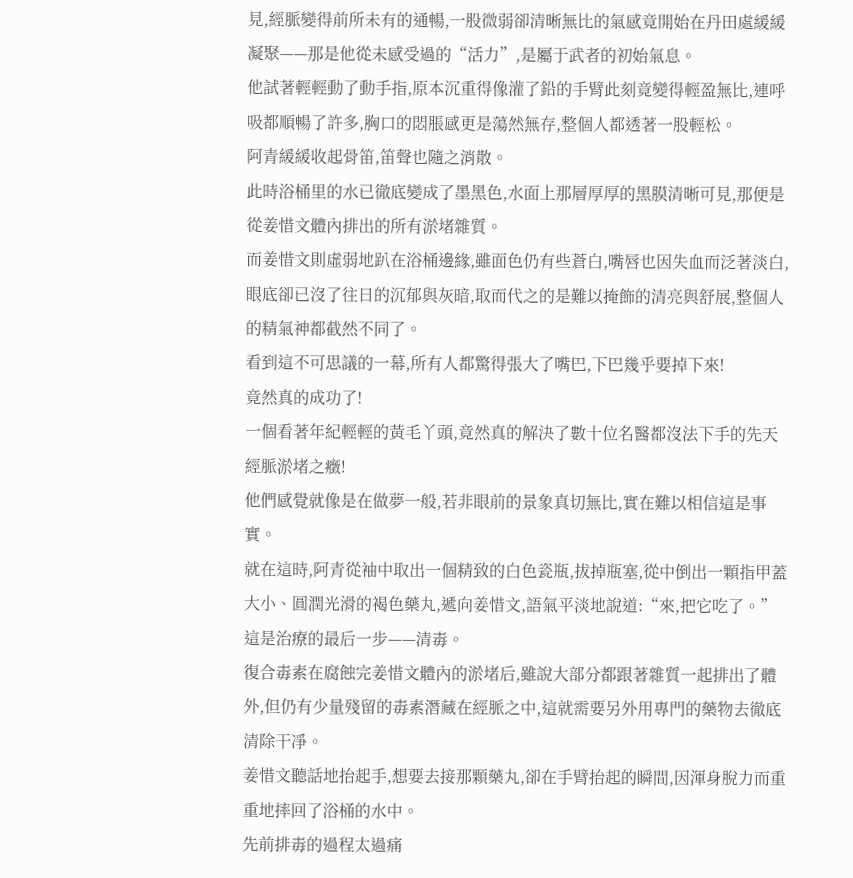見,經脈變得前所未有的通暢,一股微弱卻清晰無比的氣感竟開始在丹田處緩緩凝聚——那是他從未感受過的“活力”,是屬于武者的初始氣息。
他試著輕輕動了動手指,原本沉重得像灌了鉛的手臂此刻竟變得輕盈無比,連呼吸都順暢了許多,胸口的悶脹感更是蕩然無存,整個人都透著一股輕松。
阿青緩緩收起骨笛,笛聲也隨之消散。
此時浴桶里的水已徹底變成了墨黑色,水面上那層厚厚的黑膜清晰可見,那便是從姜惜文體內排出的所有淤堵雜質。
而姜惜文則虛弱地趴在浴桶邊緣,雖面色仍有些蒼白,嘴唇也因失血而泛著淡白,眼底卻已沒了往日的沉郁與灰暗,取而代之的是難以掩飾的清亮與舒展,整個人的精氣神都截然不同了。
看到這不可思議的一幕,所有人都驚得張大了嘴巴,下巴幾乎要掉下來!
竟然真的成功了!
一個看著年紀輕輕的黃毛丫頭,竟然真的解決了數十位名醫都沒法下手的先天經脈淤堵之癥!
他們感覺就像是在做夢一般,若非眼前的景象真切無比,實在難以相信這是事實。
就在這時,阿青從袖中取出一個精致的白色瓷瓶,拔掉瓶塞,從中倒出一顆指甲蓋大小、圓潤光滑的褐色藥丸,遞向姜惜文,語氣平淡地說道:“來,把它吃了。”
這是治療的最后一步——清毒。
復合毒素在腐蝕完姜惜文體內的淤堵后,雖說大部分都跟著雜質一起排出了體外,但仍有少量殘留的毒素潛藏在經脈之中,這就需要另外用專門的藥物去徹底清除干凈。
姜惜文聽話地抬起手,想要去接那顆藥丸,卻在手臂抬起的瞬間,因渾身脫力而重重地摔回了浴桶的水中。
先前排毒的過程太過痛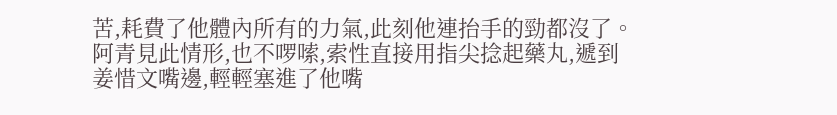苦,耗費了他體內所有的力氣,此刻他連抬手的勁都沒了。
阿青見此情形,也不啰嗦,索性直接用指尖捻起藥丸,遞到姜惜文嘴邊,輕輕塞進了他嘴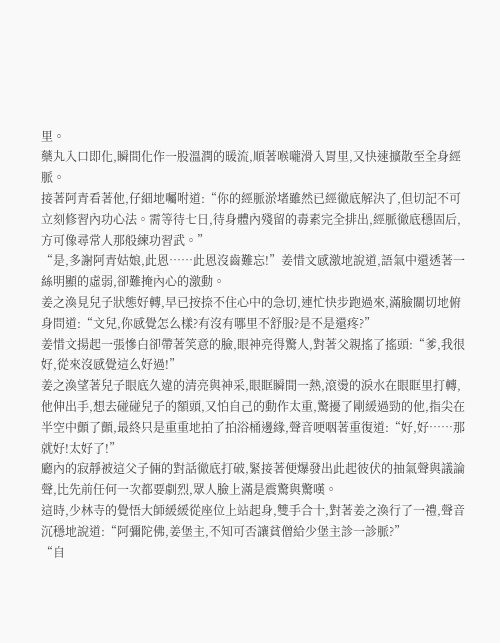里。
藥丸入口即化,瞬間化作一股溫潤的暖流,順著喉嚨滑入胃里,又快速擴散至全身經脈。
接著阿青看著他,仔細地囑咐道:“你的經脈淤堵雖然已經徹底解決了,但切記不可立刻修習內功心法。需等待七日,待身體內殘留的毒素完全排出,經脈徹底穩固后,方可像尋常人那般練功習武。”
“是,多謝阿青姑娘,此恩……此恩沒齒難忘!”姜惜文感激地說道,語氣中還透著一絲明顯的虛弱,卻難掩內心的激動。
姜之渙見兒子狀態好轉,早已按捺不住心中的急切,連忙快步跑過來,滿臉關切地俯身問道:“文兒,你感覺怎么樣?有沒有哪里不舒服?是不是還疼?”
姜惜文揚起一張慘白卻帶著笑意的臉,眼神亮得驚人,對著父親搖了搖頭:“爹,我很好,從來沒感覺這么好過!”
姜之渙望著兒子眼底久違的清亮與神采,眼眶瞬間一熱,滾燙的淚水在眼眶里打轉,他伸出手,想去碰碰兒子的額頭,又怕自己的動作太重,驚擾了剛緩過勁的他,指尖在半空中顫了顫,最終只是重重地拍了拍浴桶邊緣,聲音哽咽著重復道:“好,好……那就好!太好了!”
廳內的寂靜被這父子倆的對話徹底打破,緊接著便爆發出此起彼伏的抽氣聲與議論聲,比先前任何一次都要劇烈,眾人臉上滿是震驚與驚嘆。
這時,少林寺的覺悟大師緩緩從座位上站起身,雙手合十,對著姜之渙行了一禮,聲音沉穩地說道:“阿彌陀佛,姜堡主,不知可否讓貧僧給少堡主診一診脈?”
“自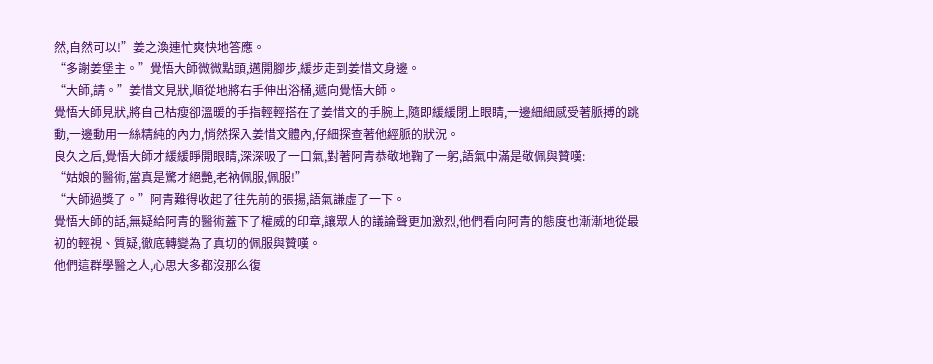然,自然可以!”姜之渙連忙爽快地答應。
“多謝姜堡主。”覺悟大師微微點頭,邁開腳步,緩步走到姜惜文身邊。
“大師,請。”姜惜文見狀,順從地將右手伸出浴桶,遞向覺悟大師。
覺悟大師見狀,將自己枯瘦卻溫暖的手指輕輕搭在了姜惜文的手腕上,隨即緩緩閉上眼睛,一邊細細感受著脈搏的跳動,一邊動用一絲精純的內力,悄然探入姜惜文體內,仔細探查著他經脈的狀況。
良久之后,覺悟大師才緩緩睜開眼睛,深深吸了一口氣,對著阿青恭敬地鞠了一躬,語氣中滿是敬佩與贊嘆:
“姑娘的醫術,當真是驚才絕艷,老衲佩服,佩服!”
“大師過獎了。”阿青難得收起了往先前的張揚,語氣謙虛了一下。
覺悟大師的話,無疑給阿青的醫術蓋下了權威的印章,讓眾人的議論聲更加激烈,他們看向阿青的態度也漸漸地從最初的輕視、質疑,徹底轉變為了真切的佩服與贊嘆。
他們這群學醫之人,心思大多都沒那么復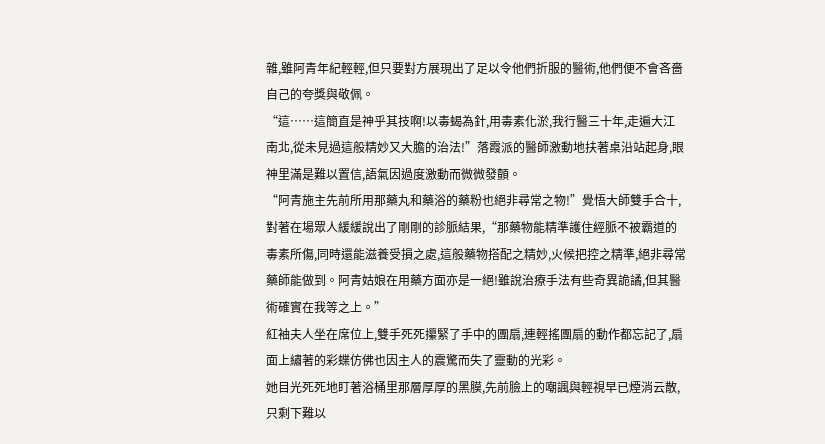雜,雖阿青年紀輕輕,但只要對方展現出了足以令他們折服的醫術,他們便不會吝嗇自己的夸獎與敬佩。
“這……這簡直是神乎其技啊!以毒蝎為針,用毒素化淤,我行醫三十年,走遍大江南北,從未見過這般精妙又大膽的治法!”落霞派的醫師激動地扶著桌沿站起身,眼神里滿是難以置信,語氣因過度激動而微微發顫。
“阿青施主先前所用那藥丸和藥浴的藥粉也絕非尋常之物!”覺悟大師雙手合十,對著在場眾人緩緩說出了剛剛的診脈結果,“那藥物能精準護住經脈不被霸道的毒素所傷,同時還能滋養受損之處,這般藥物搭配之精妙,火候把控之精準,絕非尋常藥師能做到。阿青姑娘在用藥方面亦是一絕!雖說治療手法有些奇異詭譎,但其醫術確實在我等之上。”
紅袖夫人坐在席位上,雙手死死攥緊了手中的團扇,連輕搖團扇的動作都忘記了,扇面上繡著的彩蝶仿佛也因主人的震驚而失了靈動的光彩。
她目光死死地盯著浴桶里那層厚厚的黑膜,先前臉上的嘲諷與輕視早已煙消云散,只剩下難以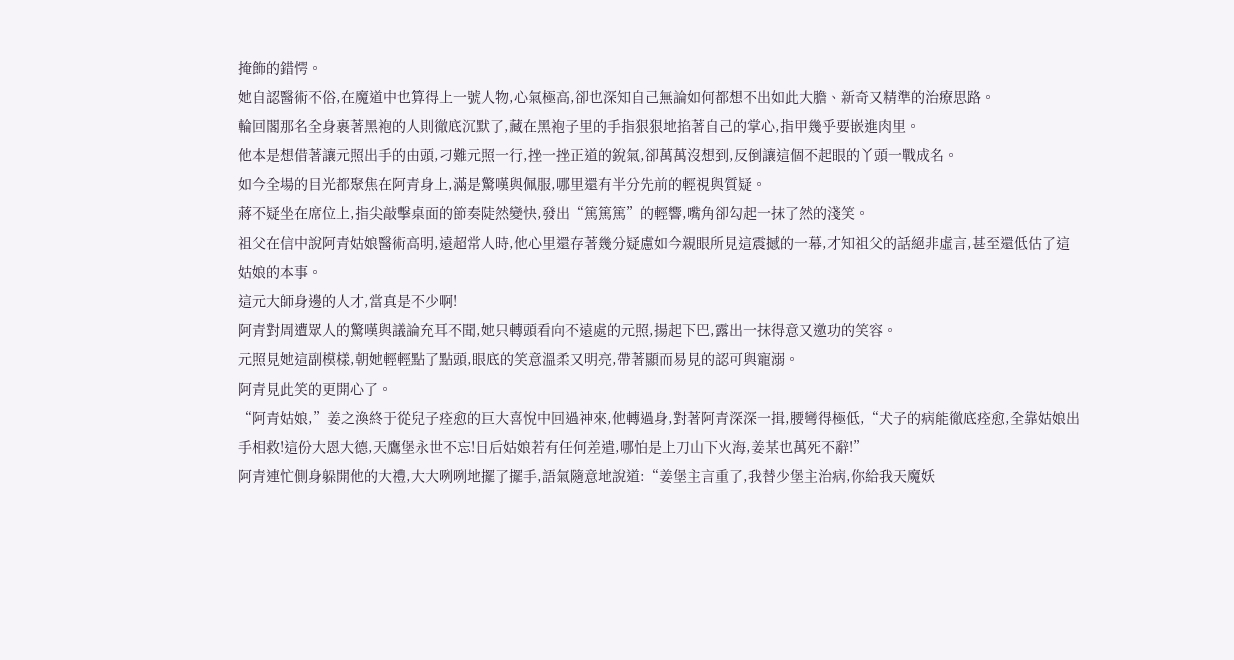掩飾的錯愕。
她自認醫術不俗,在魔道中也算得上一號人物,心氣極高,卻也深知自己無論如何都想不出如此大膽、新奇又精準的治療思路。
輪回閣那名全身裹著黑袍的人則徹底沉默了,藏在黑袍子里的手指狠狠地掐著自己的掌心,指甲幾乎要嵌進肉里。
他本是想借著讓元照出手的由頭,刁難元照一行,挫一挫正道的銳氣,卻萬萬沒想到,反倒讓這個不起眼的丫頭一戰成名。
如今全場的目光都聚焦在阿青身上,滿是驚嘆與佩服,哪里還有半分先前的輕視與質疑。
蔣不疑坐在席位上,指尖敲擊桌面的節奏陡然變快,發出“篤篤篤”的輕響,嘴角卻勾起一抹了然的淺笑。
祖父在信中說阿青姑娘醫術高明,遠超常人時,他心里還存著幾分疑慮如今親眼所見這震撼的一幕,才知祖父的話絕非虛言,甚至還低估了這姑娘的本事。
這元大師身邊的人才,當真是不少啊!
阿青對周遭眾人的驚嘆與議論充耳不聞,她只轉頭看向不遠處的元照,揚起下巴,露出一抹得意又邀功的笑容。
元照見她這副模樣,朝她輕輕點了點頭,眼底的笑意溫柔又明亮,帶著顯而易見的認可與寵溺。
阿青見此笑的更開心了。
“阿青姑娘,”姜之渙終于從兒子痊愈的巨大喜悅中回過神來,他轉過身,對著阿青深深一揖,腰彎得極低,“犬子的病能徹底痊愈,全靠姑娘出手相救!這份大恩大德,天鷹堡永世不忘!日后姑娘若有任何差遣,哪怕是上刀山下火海,姜某也萬死不辭!”
阿青連忙側身躲開他的大禮,大大咧咧地擺了擺手,語氣隨意地說道:“姜堡主言重了,我替少堡主治病,你給我天魔妖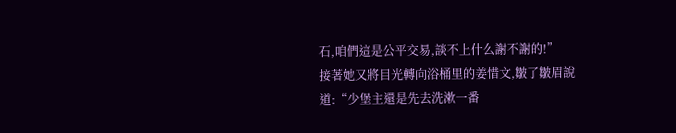石,咱們這是公平交易,談不上什么謝不謝的!”
接著她又將目光轉向浴桶里的姜惜文,皺了皺眉說道:“少堡主還是先去洗漱一番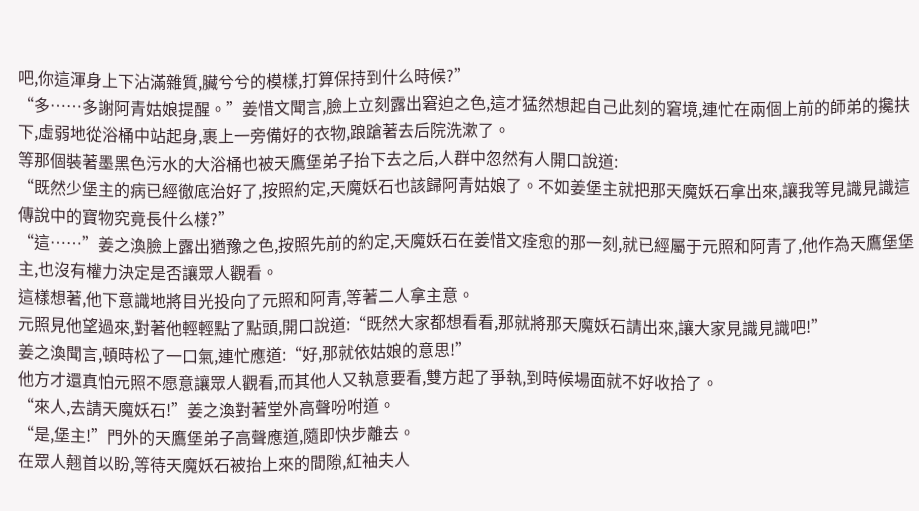吧,你這渾身上下沾滿雜質,臟兮兮的模樣,打算保持到什么時候?”
“多……多謝阿青姑娘提醒。”姜惜文聞言,臉上立刻露出窘迫之色,這才猛然想起自己此刻的窘境,連忙在兩個上前的師弟的攙扶下,虛弱地從浴桶中站起身,裹上一旁備好的衣物,踉蹌著去后院洗漱了。
等那個裝著墨黑色污水的大浴桶也被天鷹堡弟子抬下去之后,人群中忽然有人開口說道:
“既然少堡主的病已經徹底治好了,按照約定,天魔妖石也該歸阿青姑娘了。不如姜堡主就把那天魔妖石拿出來,讓我等見識見識這傳說中的寶物究竟長什么樣?”
“這……”姜之渙臉上露出猶豫之色,按照先前的約定,天魔妖石在姜惜文痊愈的那一刻,就已經屬于元照和阿青了,他作為天鷹堡堡主,也沒有權力決定是否讓眾人觀看。
這樣想著,他下意識地將目光投向了元照和阿青,等著二人拿主意。
元照見他望過來,對著他輕輕點了點頭,開口說道:“既然大家都想看看,那就將那天魔妖石請出來,讓大家見識見識吧!”
姜之渙聞言,頓時松了一口氣,連忙應道:“好,那就依姑娘的意思!”
他方才還真怕元照不愿意讓眾人觀看,而其他人又執意要看,雙方起了爭執,到時候場面就不好收拾了。
“來人,去請天魔妖石!”姜之渙對著堂外高聲吩咐道。
“是,堡主!”門外的天鷹堡弟子高聲應道,隨即快步離去。
在眾人翹首以盼,等待天魔妖石被抬上來的間隙,紅袖夫人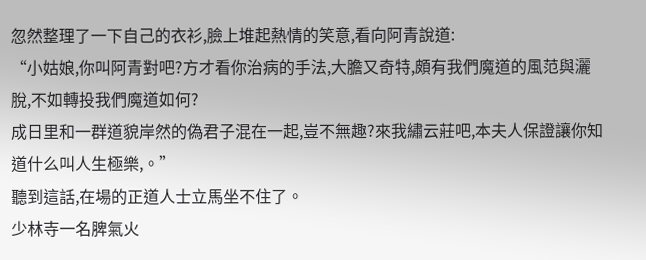忽然整理了一下自己的衣衫,臉上堆起熱情的笑意,看向阿青說道:
“小姑娘,你叫阿青對吧?方才看你治病的手法,大膽又奇特,頗有我們魔道的風范與灑脫,不如轉投我們魔道如何?
成日里和一群道貌岸然的偽君子混在一起,豈不無趣?來我繡云莊吧,本夫人保證讓你知道什么叫人生極樂,。”
聽到這話,在場的正道人士立馬坐不住了。
少林寺一名脾氣火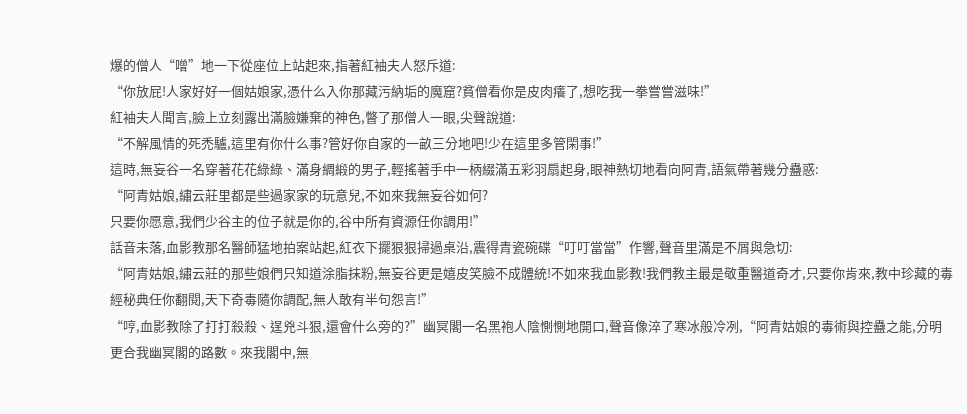爆的僧人“噌”地一下從座位上站起來,指著紅袖夫人怒斥道:
“你放屁!人家好好一個姑娘家,憑什么入你那藏污納垢的魔窟?貧僧看你是皮肉癢了,想吃我一拳嘗嘗滋味!”
紅袖夫人聞言,臉上立刻露出滿臉嫌棄的神色,瞥了那僧人一眼,尖聲說道:
“不解風情的死禿驢,這里有你什么事?管好你自家的一畝三分地吧!少在這里多管閑事!”
這時,無妄谷一名穿著花花綠綠、滿身綢緞的男子,輕搖著手中一柄綴滿五彩羽扇起身,眼神熱切地看向阿青,語氣帶著幾分蠱惑:
“阿青姑娘,繡云莊里都是些過家家的玩意兒,不如來我無妄谷如何?
只要你愿意,我們少谷主的位子就是你的,谷中所有資源任你調用!”
話音未落,血影教那名醫師猛地拍案站起,紅衣下擺狠狠掃過桌沿,震得青瓷碗碟“叮叮當當”作響,聲音里滿是不屑與急切:
“阿青姑娘,繡云莊的那些娘們只知道涂脂抹粉,無妄谷更是嬉皮笑臉不成體統!不如來我血影教!我們教主最是敬重醫道奇才,只要你肯來,教中珍藏的毒經秘典任你翻閱,天下奇毒隨你調配,無人敢有半句怨言!”
“哼,血影教除了打打殺殺、逞兇斗狠,還會什么旁的?”幽冥閣一名黑袍人陰惻惻地開口,聲音像淬了寒冰般冷冽,“阿青姑娘的毒術與控蠱之能,分明更合我幽冥閣的路數。來我閣中,無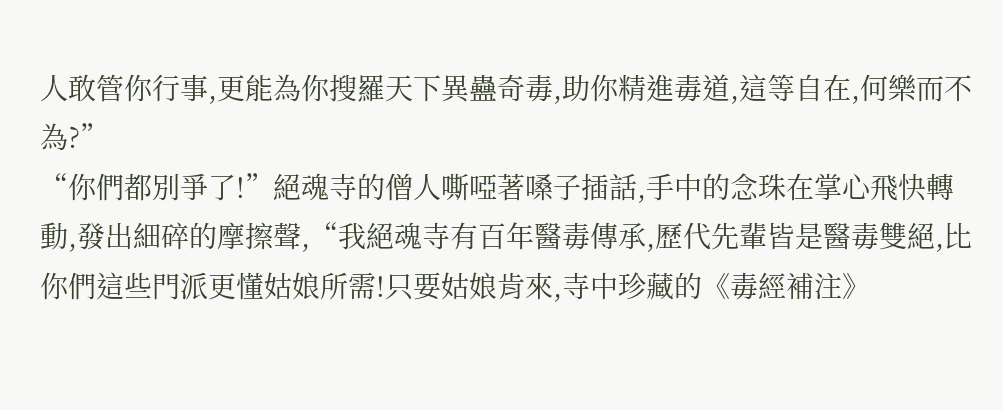人敢管你行事,更能為你搜羅天下異蠱奇毒,助你精進毒道,這等自在,何樂而不為?”
“你們都別爭了!”絕魂寺的僧人嘶啞著嗓子插話,手中的念珠在掌心飛快轉動,發出細碎的摩擦聲,“我絕魂寺有百年醫毒傳承,歷代先輩皆是醫毒雙絕,比你們這些門派更懂姑娘所需!只要姑娘肯來,寺中珍藏的《毒經補注》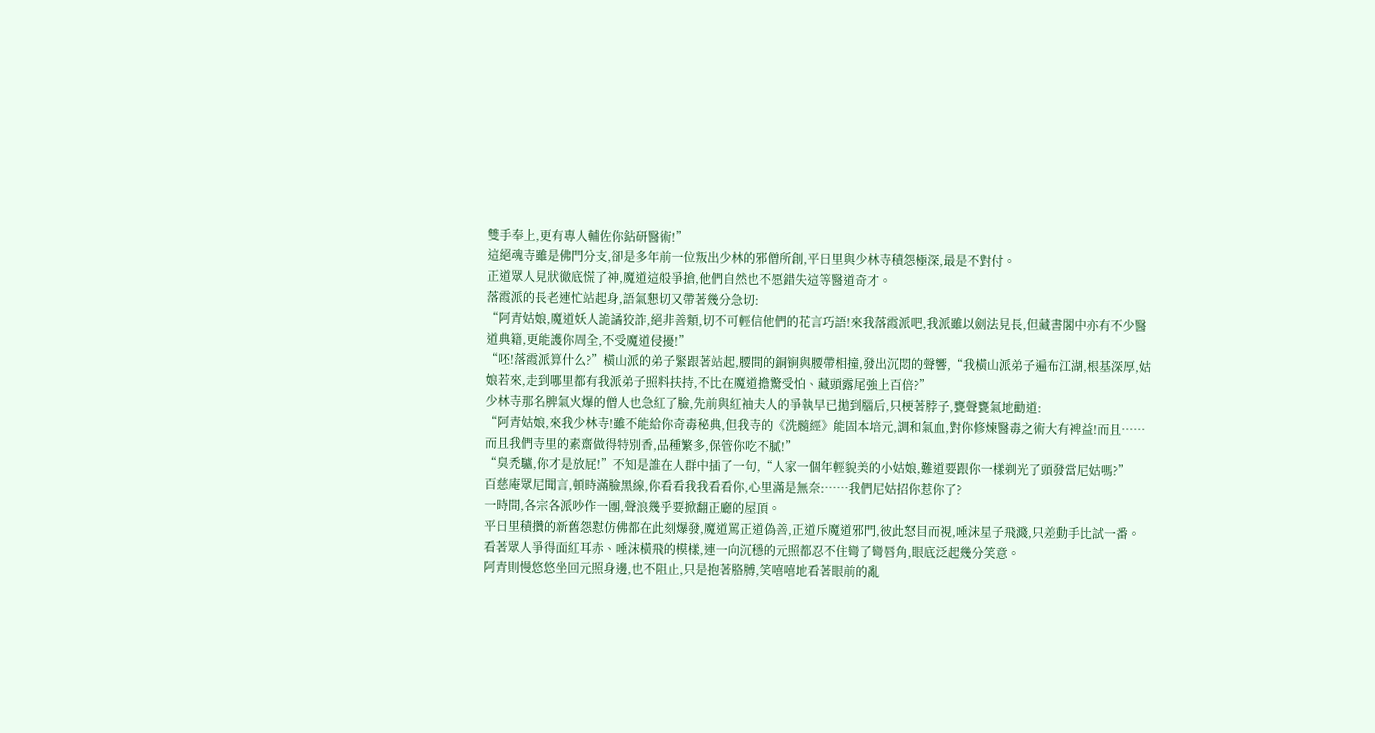雙手奉上,更有專人輔佐你鉆研醫術!”
這絕魂寺雖是佛門分支,卻是多年前一位叛出少林的邪僧所創,平日里與少林寺積怨極深,最是不對付。
正道眾人見狀徹底慌了神,魔道這般爭搶,他們自然也不愿錯失這等醫道奇才。
落霞派的長老連忙站起身,語氣懇切又帶著幾分急切:
“阿青姑娘,魔道妖人詭譎狡詐,絕非善類,切不可輕信他們的花言巧語!來我落霞派吧,我派雖以劍法見長,但藏書閣中亦有不少醫道典籍,更能護你周全,不受魔道侵擾!”
“呸!落霞派算什么?”橫山派的弟子緊跟著站起,腰間的銅锏與腰帶相撞,發出沉悶的聲響,“我橫山派弟子遍布江湖,根基深厚,姑娘若來,走到哪里都有我派弟子照料扶持,不比在魔道擔驚受怕、藏頭露尾強上百倍?”
少林寺那名脾氣火爆的僧人也急紅了臉,先前與紅袖夫人的爭執早已拋到腦后,只梗著脖子,甕聲甕氣地勸道:
“阿青姑娘,來我少林寺!雖不能給你奇毒秘典,但我寺的《洗髓經》能固本培元,調和氣血,對你修煉醫毒之術大有裨益!而且……而且我們寺里的素齋做得特別香,品種繁多,保管你吃不膩!”
“臭禿驢,你才是放屁!”不知是誰在人群中插了一句,“人家一個年輕貌美的小姑娘,難道要跟你一樣剃光了頭發當尼姑嗎?”
百慈庵眾尼聞言,頓時滿臉黑線,你看看我我看看你,心里滿是無奈:……我們尼姑招你惹你了?
一時間,各宗各派吵作一團,聲浪幾乎要掀翻正廳的屋頂。
平日里積攢的新舊怨懟仿佛都在此刻爆發,魔道罵正道偽善,正道斥魔道邪門,彼此怒目而視,唾沫星子飛濺,只差動手比試一番。
看著眾人爭得面紅耳赤、唾沫橫飛的模樣,連一向沉穩的元照都忍不住彎了彎唇角,眼底泛起幾分笑意。
阿青則慢悠悠坐回元照身邊,也不阻止,只是抱著胳膊,笑嘻嘻地看著眼前的亂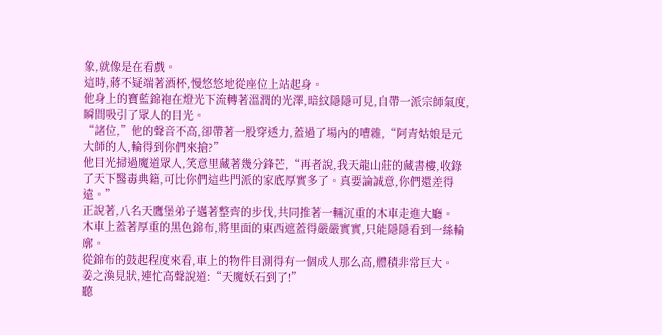象,就像是在看戲。
這時,蔣不疑端著酒杯,慢悠悠地從座位上站起身。
他身上的寶藍錦袍在燈光下流轉著溫潤的光澤,暗紋隱隱可見,自帶一派宗師氣度,瞬間吸引了眾人的目光。
“諸位,”他的聲音不高,卻帶著一股穿透力,蓋過了場內的嘈雜,“阿青姑娘是元大師的人,輪得到你們來搶?”
他目光掃過魔道眾人,笑意里藏著幾分鋒芒,“再者說,我天龍山莊的藏書樓,收錄了天下醫毒典籍,可比你們這些門派的家底厚實多了。真要論誠意,你們還差得遠。”
正說著,八名天鷹堡弟子邁著整齊的步伐,共同推著一輛沉重的木車走進大廳。
木車上蓋著厚重的黑色錦布,將里面的東西遮蓋得嚴嚴實實,只能隱隱看到一絲輪廓。
從錦布的鼓起程度來看,車上的物件目測得有一個成人那么高,體積非常巨大。
姜之渙見狀,連忙高聲說道:“天魔妖石到了!”
聽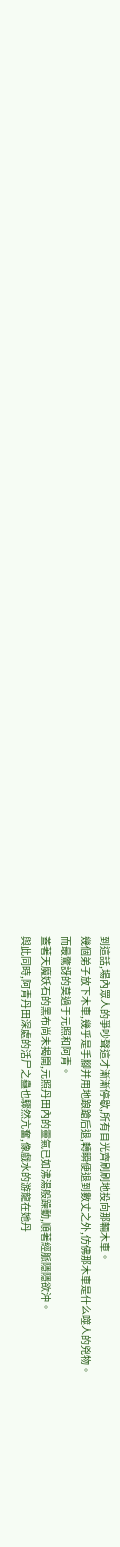到這話,場內眾人的爭吵聲這才漸漸停歇,所有目光齊刷刷地投向那輛木車。
幾個弟子放下木車,幾乎是手腳并用地踉蹌后退,轉瞬便退到數丈之外,仿佛那木車是什么噬人的兇物。
而最驚訝的莫過于元照和阿青。
蓋著天魔妖石的黑布尚未揭開,元照丹田內的靈氣已如沸湯般躁動,順著經脈隱隱欲沖。
與此同時,阿青丹田深處的活尸之蠱也驟然亢奮,像戲水的游龍在她丹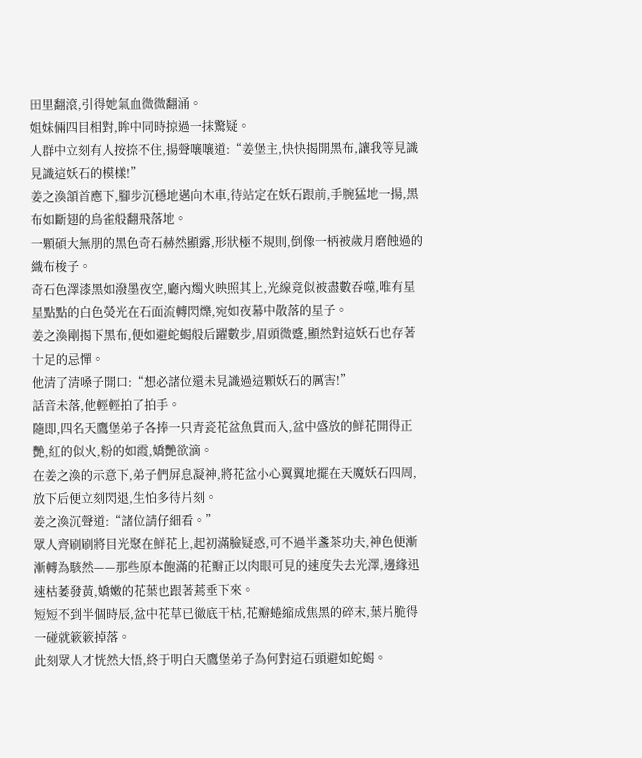田里翻滾,引得她氣血微微翻涌。
姐妹倆四目相對,眸中同時掠過一抹驚疑。
人群中立刻有人按捺不住,揚聲嚷嚷道:“姜堡主,快快揭開黑布,讓我等見識見識這妖石的模樣!”
姜之渙頷首應下,腳步沉穩地邁向木車,待站定在妖石跟前,手腕猛地一揚,黑布如斷翅的鳥雀般翻飛落地。
一顆碩大無朋的黑色奇石赫然顯露,形狀極不規則,倒像一柄被歲月磨蝕過的織布梭子。
奇石色澤漆黑如潑墨夜空,廳內燭火映照其上,光線竟似被盡數吞噬,唯有星星點點的白色熒光在石面流轉閃爍,宛如夜幕中散落的星子。
姜之渙剛揭下黑布,便如避蛇蝎般后躍數步,眉頭微蹙,顯然對這妖石也存著十足的忌憚。
他清了清嗓子開口:“想必諸位還未見識過這顆妖石的厲害!”
話音未落,他輕輕拍了拍手。
隨即,四名天鷹堡弟子各捧一只青瓷花盆魚貫而入,盆中盛放的鮮花開得正艷,紅的似火,粉的如霞,嬌艷欲滴。
在姜之渙的示意下,弟子們屏息凝神,將花盆小心翼翼地擺在天魔妖石四周,放下后便立刻閃退,生怕多待片刻。
姜之渙沉聲道:“諸位請仔細看。”
眾人齊刷刷將目光聚在鮮花上,起初滿臉疑惑,可不過半盞茶功夫,神色便漸漸轉為駭然——那些原本飽滿的花瓣正以肉眼可見的速度失去光澤,邊緣迅速枯萎發黃,嬌嫩的花葉也跟著蔫垂下來。
短短不到半個時辰,盆中花草已徹底干枯,花瓣蜷縮成焦黑的碎末,葉片脆得一碰就簌簌掉落。
此刻眾人才恍然大悟,終于明白天鷹堡弟子為何對這石頭避如蛇蝎。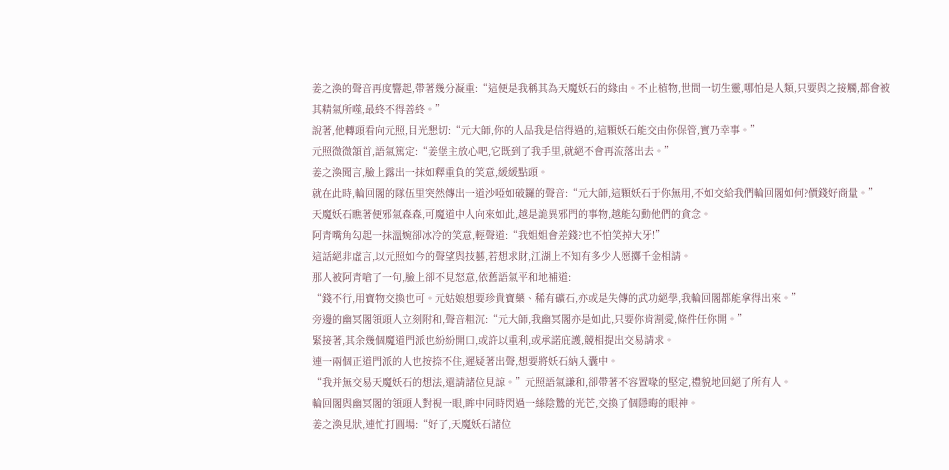姜之渙的聲音再度響起,帶著幾分凝重:“這便是我稱其為天魔妖石的緣由。不止植物,世間一切生靈,哪怕是人類,只要與之接觸,都會被其精氣所噬,最終不得善終。”
說著,他轉頭看向元照,目光懇切:“元大師,你的人品我是信得過的,這顆妖石能交由你保管,實乃幸事。”
元照微微頷首,語氣篤定:“姜堡主放心吧,它既到了我手里,就絕不會再流落出去。”
姜之渙聞言,臉上露出一抹如釋重負的笑意,緩緩點頭。
就在此時,輪回閣的隊伍里突然傳出一道沙啞如破鑼的聲音:“元大師,這顆妖石于你無用,不如交給我們輪回閣如何?價錢好商量。”
天魔妖石瞧著便邪氣森森,可魔道中人向來如此,越是詭異邪門的事物,越能勾動他們的貪念。
阿青嘴角勾起一抹溫婉卻冰冷的笑意,輕聲道:“我姐姐會差錢?也不怕笑掉大牙!”
這話絕非虛言,以元照如今的聲望與技藝,若想求財,江湖上不知有多少人愿擲千金相請。
那人被阿青嗆了一句,臉上卻不見怒意,依舊語氣平和地補道:
“錢不行,用寶物交換也可。元姑娘想要珍貴寶藥、稀有礦石,亦或是失傳的武功絕學,我輪回閣都能拿得出來。”
旁邊的幽冥閣領頭人立刻附和,聲音粗沉:“元大師,我幽冥閣亦是如此,只要你肯割愛,條件任你開。”
緊接著,其余幾個魔道門派也紛紛開口,或許以重利,或承諾庇護,競相提出交易請求。
連一兩個正道門派的人也按捺不住,遲疑著出聲,想要將妖石納入囊中。
“我并無交易天魔妖石的想法,還請諸位見諒。”元照語氣謙和,卻帶著不容置喙的堅定,禮貌地回絕了所有人。
輪回閣與幽冥閣的領頭人對視一眼,眸中同時閃過一絲陰鷙的光芒,交換了個隱晦的眼神。
姜之渙見狀,連忙打圓場:“好了,天魔妖石諸位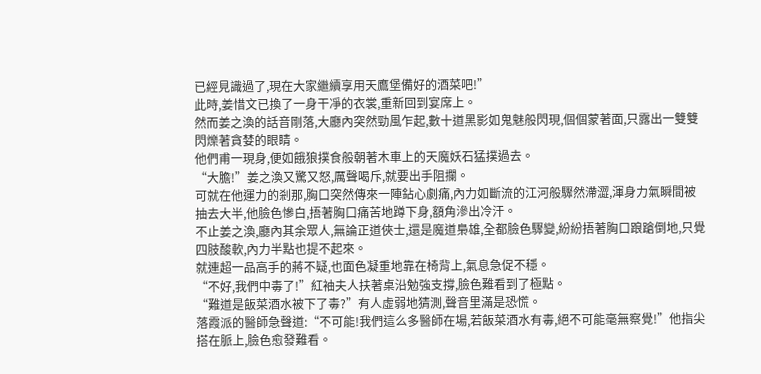已經見識過了,現在大家繼續享用天鷹堡備好的酒菜吧!”
此時,姜惜文已換了一身干凈的衣裳,重新回到宴席上。
然而姜之渙的話音剛落,大廳內突然勁風乍起,數十道黑影如鬼魅般閃現,個個蒙著面,只露出一雙雙閃爍著貪婪的眼睛。
他們甫一現身,便如餓狼撲食般朝著木車上的天魔妖石猛撲過去。
“大膽!”姜之渙又驚又怒,厲聲喝斥,就要出手阻攔。
可就在他運力的剎那,胸口突然傳來一陣鉆心劇痛,內力如斷流的江河般驟然滯澀,渾身力氣瞬間被抽去大半,他臉色慘白,捂著胸口痛苦地蹲下身,額角滲出冷汗。
不止姜之渙,廳內其余眾人,無論正道俠士,還是魔道梟雄,全都臉色驟變,紛紛捂著胸口踉蹌倒地,只覺四肢酸軟,內力半點也提不起來。
就連超一品高手的蔣不疑,也面色凝重地靠在椅背上,氣息急促不穩。
“不好,我們中毒了!”紅袖夫人扶著桌沿勉強支撐,臉色難看到了極點。
“難道是飯菜酒水被下了毒?”有人虛弱地猜測,聲音里滿是恐慌。
落霞派的醫師急聲道:“不可能!我們這么多醫師在場,若飯菜酒水有毒,絕不可能毫無察覺!”他指尖搭在脈上,臉色愈發難看。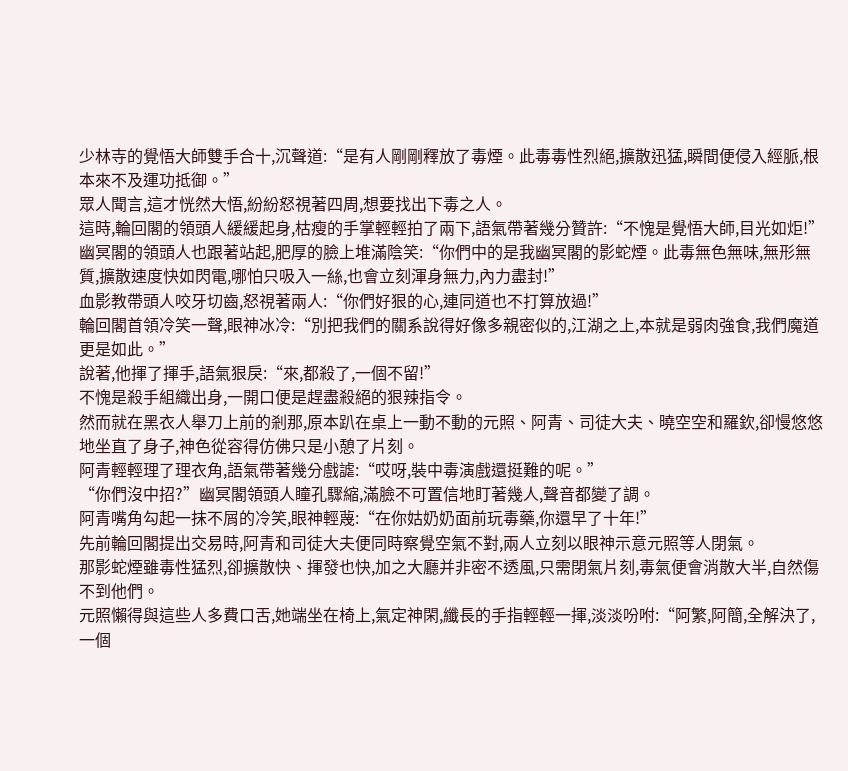少林寺的覺悟大師雙手合十,沉聲道:“是有人剛剛釋放了毒煙。此毒毒性烈絕,擴散迅猛,瞬間便侵入經脈,根本來不及運功抵御。”
眾人聞言,這才恍然大悟,紛紛怒視著四周,想要找出下毒之人。
這時,輪回閣的領頭人緩緩起身,枯瘦的手掌輕輕拍了兩下,語氣帶著幾分贊許:“不愧是覺悟大師,目光如炬!”
幽冥閣的領頭人也跟著站起,肥厚的臉上堆滿陰笑:“你們中的是我幽冥閣的影蛇煙。此毒無色無味,無形無質,擴散速度快如閃電,哪怕只吸入一絲,也會立刻渾身無力,內力盡封!”
血影教帶頭人咬牙切齒,怒視著兩人:“你們好狠的心,連同道也不打算放過!”
輪回閣首領冷笑一聲,眼神冰冷:“別把我們的關系說得好像多親密似的,江湖之上,本就是弱肉強食,我們魔道更是如此。”
說著,他揮了揮手,語氣狠戾:“來,都殺了,一個不留!”
不愧是殺手組織出身,一開口便是趕盡殺絕的狠辣指令。
然而就在黑衣人舉刀上前的剎那,原本趴在桌上一動不動的元照、阿青、司徒大夫、曉空空和羅欽,卻慢悠悠地坐直了身子,神色從容得仿佛只是小憩了片刻。
阿青輕輕理了理衣角,語氣帶著幾分戲謔:“哎呀,裝中毒演戲還挺難的呢。”
“你們沒中招?”幽冥閣領頭人瞳孔驟縮,滿臉不可置信地盯著幾人,聲音都變了調。
阿青嘴角勾起一抹不屑的冷笑,眼神輕蔑:“在你姑奶奶面前玩毒藥,你還早了十年!”
先前輪回閣提出交易時,阿青和司徒大夫便同時察覺空氣不對,兩人立刻以眼神示意元照等人閉氣。
那影蛇煙雖毒性猛烈,卻擴散快、揮發也快,加之大廳并非密不透風,只需閉氣片刻,毒氣便會消散大半,自然傷不到他們。
元照懶得與這些人多費口舌,她端坐在椅上,氣定神閑,纖長的手指輕輕一揮,淡淡吩咐:“阿繁,阿簡,全解決了,一個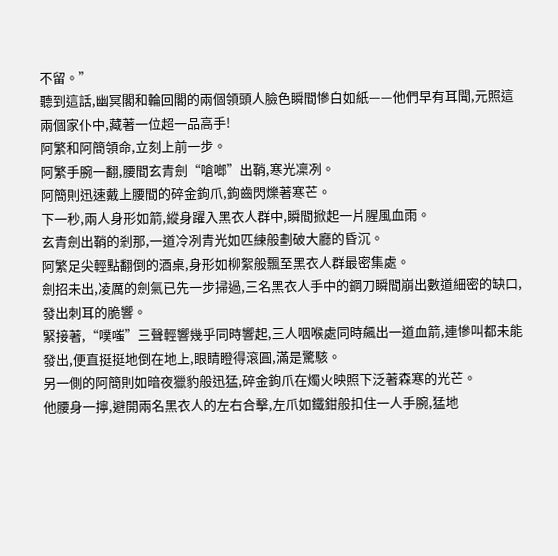不留。”
聽到這話,幽冥閣和輪回閣的兩個領頭人臉色瞬間慘白如紙——他們早有耳聞,元照這兩個家仆中,藏著一位超一品高手!
阿繁和阿簡領命,立刻上前一步。
阿繁手腕一翻,腰間玄青劍“嗆啷”出鞘,寒光凜冽。
阿簡則迅速戴上腰間的碎金鉤爪,鉤齒閃爍著寒芒。
下一秒,兩人身形如箭,縱身躍入黑衣人群中,瞬間掀起一片腥風血雨。
玄青劍出鞘的剎那,一道冷冽青光如匹練般劃破大廳的昏沉。
阿繁足尖輕點翻倒的酒桌,身形如柳絮般飄至黑衣人群最密集處。
劍招未出,凌厲的劍氣已先一步掃過,三名黑衣人手中的鋼刀瞬間崩出數道細密的缺口,發出刺耳的脆響。
緊接著,“噗嗤”三聲輕響幾乎同時響起,三人咽喉處同時飆出一道血箭,連慘叫都未能發出,便直挺挺地倒在地上,眼睛瞪得滾圓,滿是驚駭。
另一側的阿簡則如暗夜獵豹般迅猛,碎金鉤爪在燭火映照下泛著森寒的光芒。
他腰身一擰,避開兩名黑衣人的左右合擊,左爪如鐵鉗般扣住一人手腕,猛地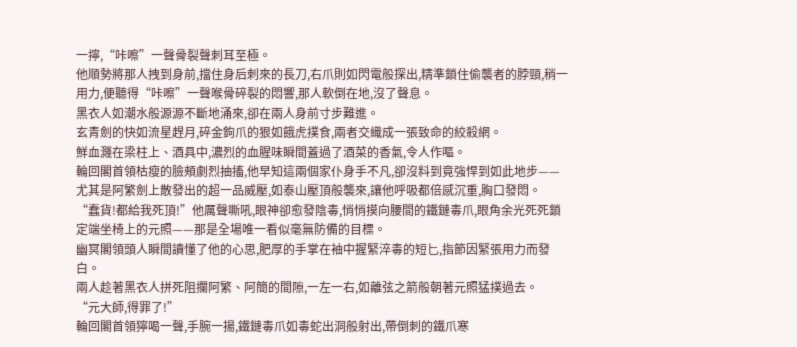一擰,“咔嚓”一聲骨裂聲刺耳至極。
他順勢將那人拽到身前,擋住身后刺來的長刀,右爪則如閃電般探出,精準鎖住偷襲者的脖頸,稍一用力,便聽得“咔嚓”一聲喉骨碎裂的悶響,那人軟倒在地,沒了聲息。
黑衣人如潮水般源源不斷地涌來,卻在兩人身前寸步難進。
玄青劍的快如流星趕月,碎金鉤爪的狠如餓虎撲食,兩者交織成一張致命的絞殺網。
鮮血濺在梁柱上、酒具中,濃烈的血腥味瞬間蓋過了酒菜的香氣,令人作嘔。
輪回閣首領枯瘦的臉頰劇烈抽搐,他早知這兩個家仆身手不凡,卻沒料到竟強悍到如此地步——尤其是阿繁劍上散發出的超一品威壓,如泰山壓頂般襲來,讓他呼吸都倍感沉重,胸口發悶。
“蠢貨!都給我死頂!”他厲聲嘶吼,眼神卻愈發陰毒,悄悄摸向腰間的鐵鏈毒爪,眼角余光死死鎖定端坐椅上的元照——那是全場唯一看似毫無防備的目標。
幽冥閣領頭人瞬間讀懂了他的心思,肥厚的手掌在袖中握緊淬毒的短匕,指節因緊張用力而發白。
兩人趁著黑衣人拼死阻攔阿繁、阿簡的間隙,一左一右,如離弦之箭般朝著元照猛撲過去。
“元大師,得罪了!”
輪回閣首領獰喝一聲,手腕一揚,鐵鏈毒爪如毒蛇出洞般射出,帶倒刺的鐵爪寒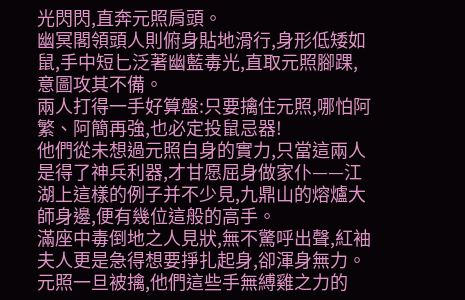光閃閃,直奔元照肩頭。
幽冥閣領頭人則俯身貼地滑行,身形低矮如鼠,手中短匕泛著幽藍毒光,直取元照腳踝,意圖攻其不備。
兩人打得一手好算盤:只要擒住元照,哪怕阿繁、阿簡再強,也必定投鼠忌器!
他們從未想過元照自身的實力,只當這兩人是得了神兵利器,才甘愿屈身做家仆——江湖上這樣的例子并不少見,九鼎山的熔爐大師身邊,便有幾位這般的高手。
滿座中毒倒地之人見狀,無不驚呼出聲,紅袖夫人更是急得想要掙扎起身,卻渾身無力。
元照一旦被擒,他們這些手無縛雞之力的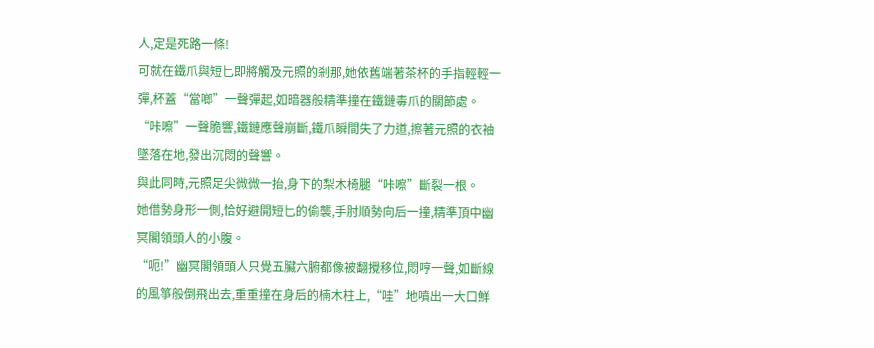人,定是死路一條!
可就在鐵爪與短匕即將觸及元照的剎那,她依舊端著茶杯的手指輕輕一彈,杯蓋“當啷”一聲彈起,如暗器般精準撞在鐵鏈毒爪的關節處。
“咔嚓”一聲脆響,鐵鏈應聲崩斷,鐵爪瞬間失了力道,擦著元照的衣袖墜落在地,發出沉悶的聲響。
與此同時,元照足尖微微一抬,身下的梨木椅腿“咔嚓”斷裂一根。
她借勢身形一側,恰好避開短匕的偷襲,手肘順勢向后一撞,精準頂中幽冥閣領頭人的小腹。
“呃!”幽冥閣領頭人只覺五臟六腑都像被翻攪移位,悶哼一聲,如斷線的風箏般倒飛出去,重重撞在身后的楠木柱上,“哇”地噴出一大口鮮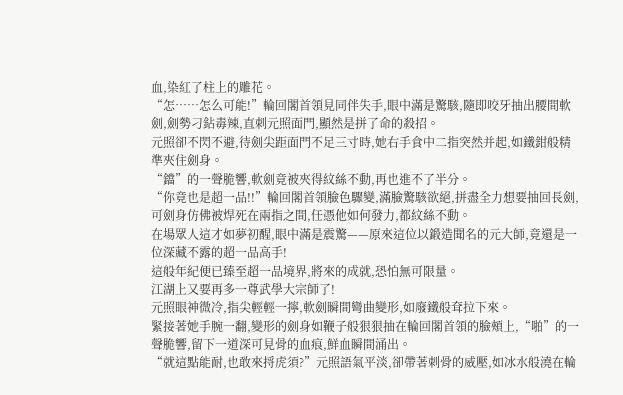血,染紅了柱上的雕花。
“怎……怎么可能!”輪回閣首領見同伴失手,眼中滿是驚駭,隨即咬牙抽出腰間軟劍,劍勢刁鉆毒辣,直刺元照面門,顯然是拼了命的殺招。
元照卻不閃不避,待劍尖距面門不足三寸時,她右手食中二指突然并起,如鐵鉗般精準夾住劍身。
“鐺”的一聲脆響,軟劍竟被夾得紋絲不動,再也進不了半分。
“你竟也是超一品!!”輪回閣首領臉色驟變,滿臉驚駭欲絕,拼盡全力想要抽回長劍,可劍身仿佛被焊死在兩指之間,任憑他如何發力,都紋絲不動。
在場眾人這才如夢初醒,眼中滿是震驚——原來這位以鍛造聞名的元大師,竟還是一位深藏不露的超一品高手!
這般年紀便已臻至超一品境界,將來的成就,恐怕無可限量。
江湖上又要再多一尊武學大宗師了!
元照眼神微冷,指尖輕輕一擰,軟劍瞬間彎曲變形,如廢鐵般耷拉下來。
緊接著她手腕一翻,變形的劍身如鞭子般狠狠抽在輪回閣首領的臉頰上,“啪”的一聲脆響,留下一道深可見骨的血痕,鮮血瞬間涌出。
“就這點能耐,也敢來捋虎須?”元照語氣平淡,卻帶著刺骨的威壓,如冰水般澆在輪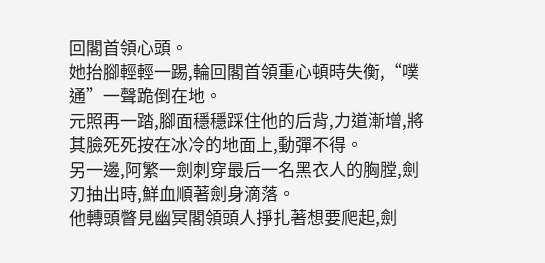回閣首領心頭。
她抬腳輕輕一踢,輪回閣首領重心頓時失衡,“噗通”一聲跪倒在地。
元照再一踏,腳面穩穩踩住他的后背,力道漸增,將其臉死死按在冰冷的地面上,動彈不得。
另一邊,阿繁一劍刺穿最后一名黑衣人的胸膛,劍刃抽出時,鮮血順著劍身滴落。
他轉頭瞥見幽冥閣領頭人掙扎著想要爬起,劍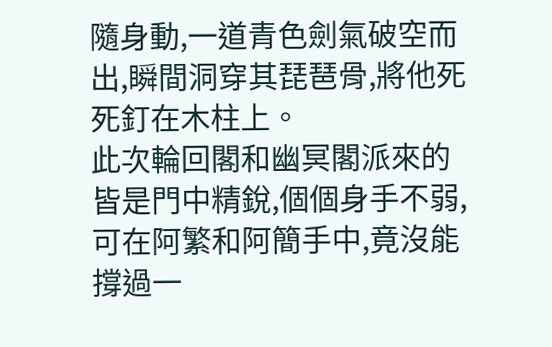隨身動,一道青色劍氣破空而出,瞬間洞穿其琵琶骨,將他死死釘在木柱上。
此次輪回閣和幽冥閣派來的皆是門中精銳,個個身手不弱,可在阿繁和阿簡手中,竟沒能撐過一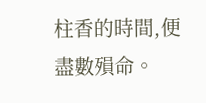柱香的時間,便盡數殞命。